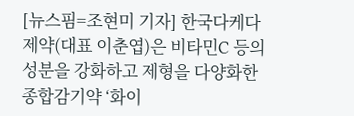[뉴스핌=조현미 기자] 한국다케다제약(대표 이춘엽)은 비타민C 등의 성분을 강화하고 제형을 다양화한 종합감기약 ‘화이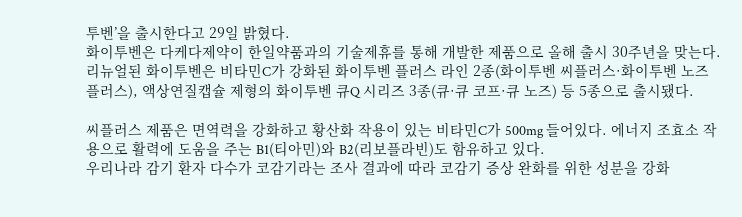투벤’을 출시한다고 29일 밝혔다.
화이투벤은 다케다제약이 한일약품과의 기술제휴를 통해 개발한 제품으로 올해 출시 30주년을 맞는다.
리뉴얼된 화이투벤은 비타민C가 강화된 화이투벤 플러스 라인 2종(화이투벤 씨플러스·화이투벤 노즈플러스), 액상연질캡슐 제형의 화이투벤 큐Q 시리즈 3종(큐·큐 코프·큐 노즈) 등 5종으로 출시됐다.

씨플러스 제품은 면역력을 강화하고 황산화 작용이 있는 비타민C가 500mg 들어있다. 에너지 조효소 작용으로 활력에 도움을 주는 B1(티아민)와 B2(리보플라빈)도 함유하고 있다.
우리나라 감기 환자 다수가 코감기라는 조사 결과에 따라 코감기 증상 완화를 위한 성분을 강화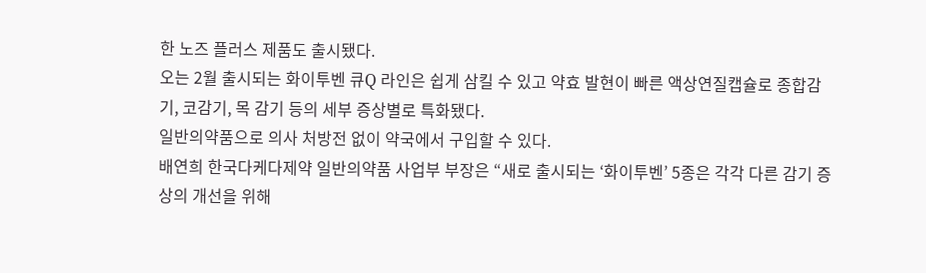한 노즈 플러스 제품도 출시됐다.
오는 2월 출시되는 화이투벤 큐Q 라인은 쉽게 삼킬 수 있고 약효 발현이 빠른 액상연질캡슐로 종합감기, 코감기, 목 감기 등의 세부 증상별로 특화됐다.
일반의약품으로 의사 처방전 없이 약국에서 구입할 수 있다.
배연희 한국다케다제약 일반의약품 사업부 부장은 “새로 출시되는 ‘화이투벤’ 5종은 각각 다른 감기 증상의 개선을 위해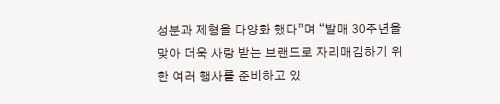성분과 제형을 다양화 했다”며 “발매 30주년을 맞아 더욱 사랑 받는 브랜드로 자리매김하기 위한 여러 행사를 준비하고 있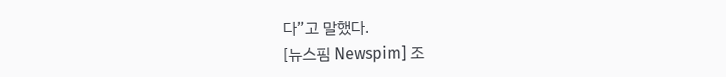다”고 말했다.
[뉴스핌 Newspim] 조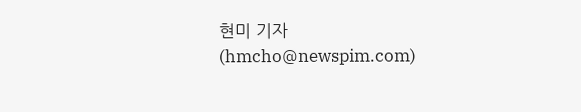현미 기자 (hmcho@newspim.com)